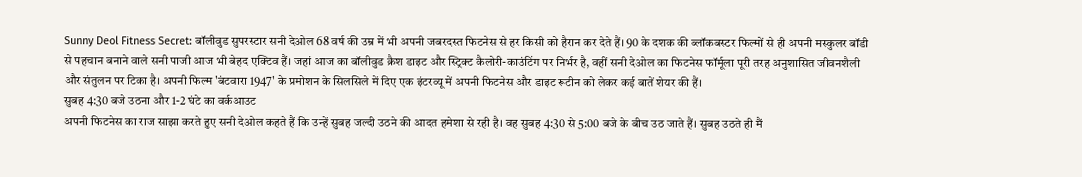Sunny Deol Fitness Secret: बॉलीवुड सुपरस्टार सनी देओल 68 वर्ष की उम्र में भी अपनी जबरदस्त फिटनेस से हर किसी को हैरान कर देते हैं। 90 के दशक की ब्लॉकबस्टर फिल्मों से ही अपनी मस्कुलर बॉडी से पहचान बनाने वाले सनी पाजी आज भी बेहद एक्टिव हैं। जहां आज का बॉलीवुड क्रैश डाइट और स्ट्रिक्ट कैलोरी-काउंटिंग पर निर्भर है, वहीं सनी देओल का फिटनेस फॉर्मूला पूरी तरह अनुशासित जीवनशैली और संतुलन पर टिका है। अपनी फिल्म 'बंटवारा 1947' के प्रमोशन के सिलसिले में दिए एक इंटरव्यू में अपनी फिटनेस और डाइट रूटीन को लेकर कई बातें शेयर की हैं।
सुबह 4:30 बजे उठना और 1-2 घंटे का वर्कआउट
अपनी फिटनेस का राज साझा करते हुए सनी देओल कहते हैं कि उन्हें सुबह जल्दी उठने की आदत हमेशा से रही है। वह सुबह 4:30 से 5:00 बजे के बीच उठ जाते हैं। सुबह उठते ही मैं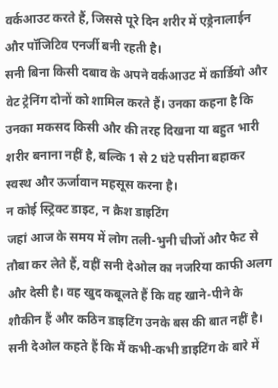वर्कआउट करते हैं, जिससे पूरे दिन शरीर में एड्रेनालाईन और पॉजिटिव एनर्जी बनी रहती है।
सनी बिना किसी दबाव के अपने वर्कआउट में कार्डियो और वेट ट्रेनिंग दोनों को शामिल करते हैं। उनका कहना है कि उनका मकसद किसी और की तरह दिखना या बहुत भारी शरीर बनाना नहीं है, बल्कि 1 से 2 घंटे पसीना बहाकर स्वस्थ और ऊर्जावान महसूस करना है।
न कोई स्ट्रिक्ट डाइट, न क्रैश डाइटिंग
जहां आज के समय में लोग तली-भुनी चीजों और फैट से तौबा कर लेते हैं, वहीं सनी देओल का नजरिया काफी अलग और देसी है। वह खुद कबूलते हैं कि वह खाने-पीने के शौकीन हैं और कठिन डाइटिंग उनके बस की बात नहीं है। सनी देओल कहते हैं कि मैं कभी-कभी डाइटिंग के बारे में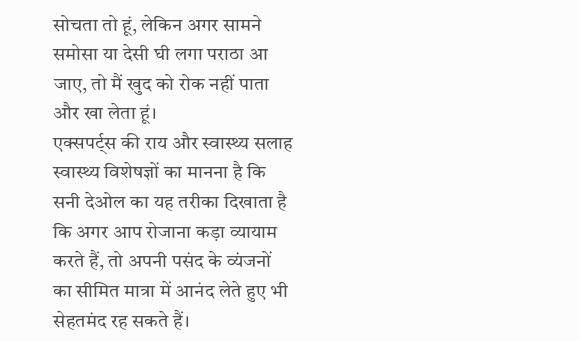सोचता तो हूं, लेकिन अगर सामने समोसा या देसी घी लगा पराठा आ जाए, तो मैं खुद को रोक नहीं पाता और खा लेता हूं।
एक्सपर्ट्स की राय और स्वास्थ्य सलाह
स्वास्थ्य विशेषज्ञों का मानना है कि सनी देओल का यह तरीका दिखाता है कि अगर आप रोजाना कड़ा व्यायाम करते हैं, तो अपनी पसंद के व्यंजनों का सीमित मात्रा में आनंद लेते हुए भी सेहतमंद रह सकते हैं।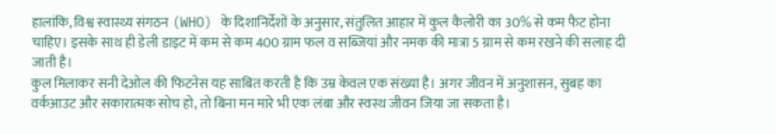हालांकि, विश्व स्वास्थ्य संगठन (WHO) के दिशानिर्देशों के अनुसार, संतुलित आहार में कुल कैलोरी का 30% से कम फैट होना चाहिए। इसके साथ ही डेली डाइट में कम से कम 400 ग्राम फल व सब्जियां और नमक की मात्रा 5 ग्राम से कम रखने की सलाह दी जाती है।
कुल मिलाकर सनी देओल की फिटनेस यह साबित करती है कि उम्र केवल एक संख्या है। अगर जीवन में अनुशासन, सुबह का वर्कआउट और सकारात्मक सोच हो, तो बिना मन मारे भी एक लंबा और स्वस्थ जीवन जिया जा सकता है।